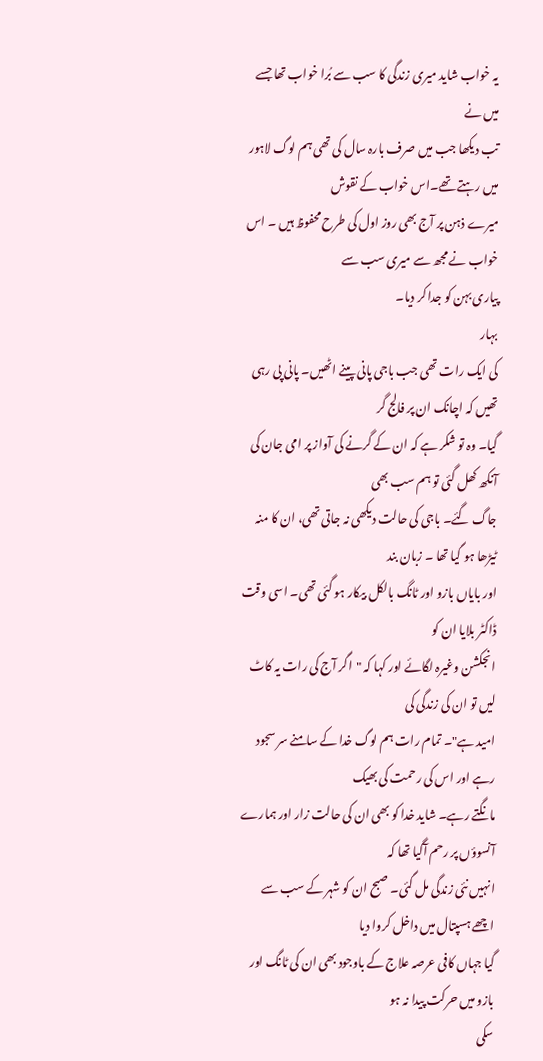یہ خواب شاید میری زندگی کا سب سے بُرا خواب تھا جسے میں نے
تب دیکھا جب میں صرف بارہ سال کی تھی ہم لوگ لاہور میں رہتے تھے۔اس خواب کے نقوش
میرے ذہن پر آج بھی روز اول کی طرح محفوظ ہیں ۔ اس خواب نے مجھ سے میری سب سے
پیاری بہن کو جدا کر دیا۔
بہار
کی ایک رات تھی جب باجی پانی پینے اٹھیں۔ پانی پی رہی تھیں کہ اچانک ان پر فالج گر
گیا۔ وہ تو شکر ہے کہ ان کے گرنے کی آواز پر امی جان کی آنکھ کھل گئی تو ہم سب بھی
جاگ گئے۔ باجی کی حالت دیکھی نہ جاتی تھی، ان کا منہ ٹیڑھا ہو گیا تھا ۔ زبان بند
اور بایاں بازو اور ٹانگ بالکل بیکار ہو گئی تھی۔ اسی وقت ڈاکٹر بلایا ان کو
انجکشن وغیرہ لگائے اور کہا کہ "اگر آج کی رات یہ کاٹ لیں تو ان کی زندگی کی
امید ہے"۔ تمام رات ہم لوگ خدا کے سامنے سر سجود رہے اور اس کی رحمت کی بھیک
مانگتے رہے۔ شاید خدا کو بھی ان کی حالت زار اور ہمارے آنسوؤں پر رحم آگیا تھا کہ
انہیں نئی زندگی مل گئی۔ صبح ان کو شہر کے سب سے اچھے ہسپتال میں داخل کروا دیا
گیا جہاں کافی عرصہ علاج کے باوجود بھی ان کی ٹانگ اور بازو میں حرکت پیدا نہ ہو
سکی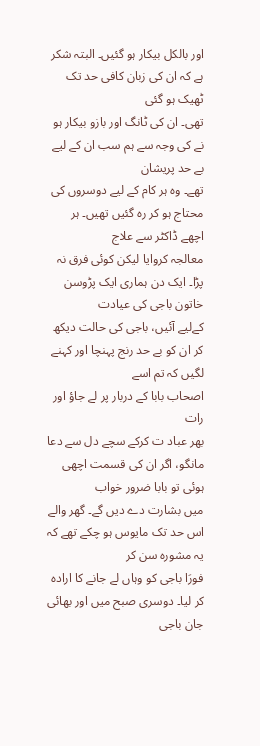اور بالکل بیکار ہو گئیں۔ البتہ شکر ہے کہ ان کی زبان کافی حد تک ٹھیک ہو گئی
تھی۔ ان کی ٹانگ اور بازو بیکار ہو نے کی وجہ سے ہم سب ان کے لیے بے حد پریشان
تھے۔ وہ ہر کام کے لیے دوسروں کی محتاج ہو کر رہ گئیں تھیں۔ ہر اچھے ڈاکٹر سے علاج
معالجہ کروایا لیکن کوئی فرق نہ پڑا۔ ایک دن ہماری ایک پڑوسن خاتون باجی کی عیادت
کےلیے آئیں، باجی کی حالت دیکھ کر ان کو بے حد رنج پہنچا اور کہنے لگیں کہ تم اسے
اصحاب بابا کے دربار پر لے جاؤ اور رات
بھر عباد ت کرکے سچے دل سے دعا مانگو، اگر ان کی قسمت اچھی ہوئی تو بابا ضرور خواب
میں بشارت دے دیں گے۔ گھر والے اس حد تک مایوس ہو چکے تھے کہ یہ مشورہ سن کر
فورَا باجی کو وہاں لے جانے کا ارادہ کر لیا۔ دوسری صبح میں اور بھائی جان باجی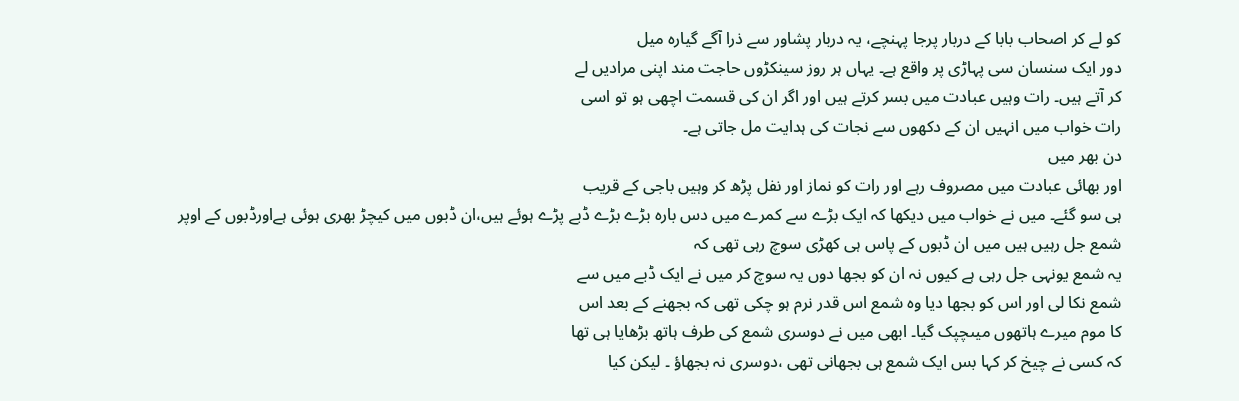کو لے کر اصحاب بابا کے دربار پرجا پہنچے، یہ دربار پشاور سے ذرا آگے گیارہ میل
دور ایک سنسان سی پہاڑی پر واقع ہے۔ یہاں ہر روز سینکڑوں حاجت مند اپنی مرادیں لے
کر آتے ہیں۔ رات وہیں عبادت میں بسر کرتے ہیں اور اگر ان کی قسمت اچھی ہو تو اسی
رات خواب میں انہیں ان کے دکھوں سے نجات کی ہدایت مل جاتی ہے۔
دن بھر میں
اور بھائی عبادت میں مصروف رہے اور رات کو نماز اور نفل پڑھ کر وہیں باجی کے قریب
ہی سو گئے۔ میں نے خواب میں دیکھا کہ ایک بڑے سے کمرے میں دس بارہ بڑے بڑے ڈبے پڑے ہوئے ہیں،ان ڈبوں میں کیچڑ بھری ہوئی ہےاورڈبوں کے اوپر شمع جل رہیں ہیں میں ان ڈبوں کے پاس ہی کھڑی سوچ رہی تھی کہ
یہ شمع یونہی جل رہی ہے کیوں نہ ان کو بجھا دوں یہ سوچ کر میں نے ایک ڈبے میں سے
شمع نکا لی اور اس کو بجھا دیا وہ شمع اس قدر نرم ہو چکی تھی کہ بجھنے کے بعد اس
کا موم میرے ہاتھوں میںچپک گیا۔ ابھی میں نے دوسری شمع کی طرف ہاتھ بڑھایا ہی تھا
کہ کسی نے چیخ کر کہا بس ایک شمع ہی بجھانی تھی ،دوسری نہ بجھاؤ ۔ لیکن کیا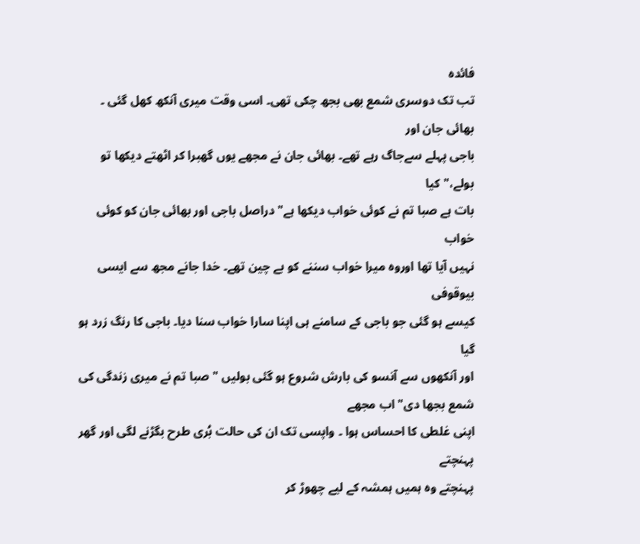فائدہ
تب تک دوسری شمع بھی بجھ چکی تھی۔ اسی وقت میری آنکھ کھل گئی ۔ بھائی جان اور
باجی پہلے سےجاگ رہے تھے۔ بھائی جان نے مجھے یوں گھبرا کر اٹھتے دیکھا تو بولے،"کیا
بات ہے صبا تم نے کوئی خواب دیکھا ہے" دراصل باجی اور بھائی جان کو کوئی خواب
نہیں آیا تھا اوروہ میرا خواب سننے کو بے چین تھے۔ خدا جانے مجھ سے ایسی بیوقوفی
کیسے ہو گئی جو باجی کے سامنے ہی اپنا سارا خواب سنا دیا۔ باجی کا رنگ زرد ہو گیا
اور آنکھوں سے آنسو کی بارش شروع ہو گئی بولیں "صبا تم نے میری زندگی کی شمع بجھا دی" اب مجھے
اپنی غلطی کا احساس ہوا ۔ واپسی تک ان کی حالت بُری طرح بگڑنے لگی اور گھر پہنچتے
پہنچتے وہ ہمیں ہمشہ کے لیے چھوڑ کر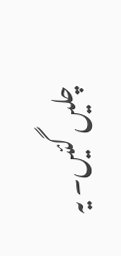چلیں گئیں۔ یہ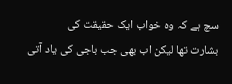سچ ہے کہ وہ خواب ایک حقیقت کی
بشارت تھا لیکن اب بھی جب باجی کی یاد آتی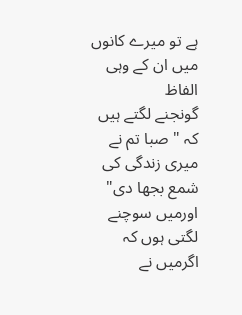ہے تو میرے کانوں میں ان کے وہی الفاظ
گونجنے لگتے ہیں کہ " صبا تم نے میری زندگی کی شمع بجھا دی" اورمیں سوچنے لگتی ہوں کہ اگرمیں نے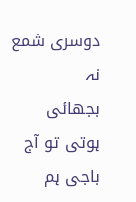دوسری شمع نہ
بجھائی ہوتی تو آج باجی ہم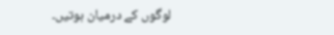لوگوں کے درمیان ہوتیں۔